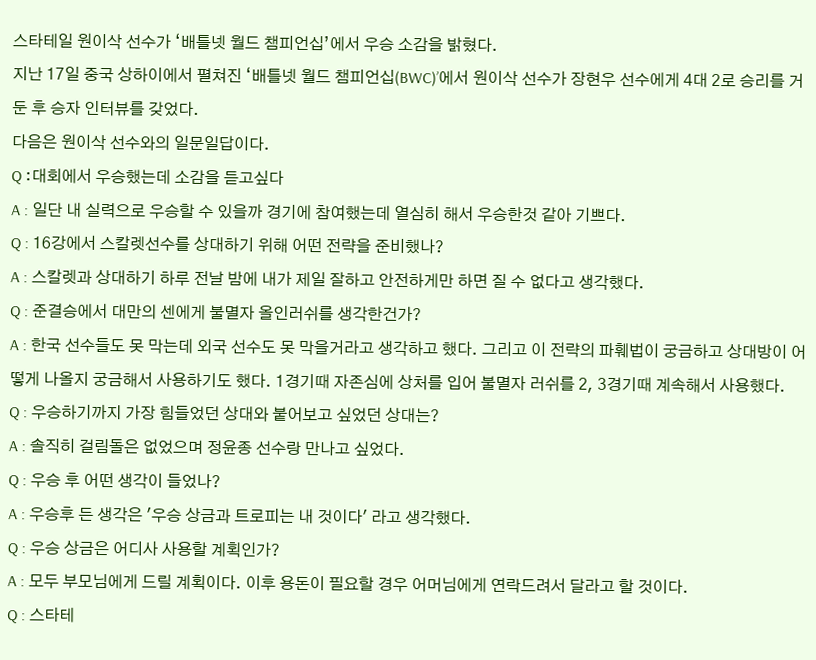스타테일 원이삭 선수가 ‘배틀넷 월드 챔피언십’에서 우승 소감을 밝혔다.
지난 17일 중국 상하이에서 펼쳐진 ‘배틀넷 월드 챔피언십(BWC)’에서 원이삭 선수가 장현우 선수에게 4대 2로 승리를 거둔 후 승자 인터뷰를 갖었다.
다음은 원이삭 선수와의 일문일답이다.
Q :대회에서 우승했는데 소감을 듣고싶다
A : 일단 내 실력으로 우승할 수 있을까 경기에 참여했는데 열심히 해서 우승한것 같아 기쁘다.
Q : 16강에서 스칼렛선수를 상대하기 위해 어떤 전략을 준비했나?
A : 스칼렛과 상대하기 하루 전날 밤에 내가 제일 잘하고 안전하게만 하면 질 수 없다고 생각했다.
Q : 준결승에서 대만의 센에게 불멸자 올인러쉬를 생각한건가?
A : 한국 선수들도 못 막는데 외국 선수도 못 막을거라고 생각하고 했다. 그리고 이 전략의 파훼법이 궁금하고 상대방이 어떻게 나올지 궁금해서 사용하기도 했다. 1경기때 자존심에 상처를 입어 불멸자 러쉬를 2, 3경기때 계속해서 사용했다.
Q : 우승하기까지 가장 힘들었던 상대와 붙어보고 싶었던 상대는?
A : 솔직히 걸림돌은 없었으며 정윤종 선수랑 만나고 싶었다.
Q : 우승 후 어떤 생각이 들었나?
A : 우승후 든 생각은 '우승 상금과 트로피는 내 것이다' 라고 생각했다.
Q : 우승 상금은 어디사 사용할 계획인가?
A : 모두 부모님에게 드릴 계획이다. 이후 용돈이 필요할 경우 어머님에게 연락드려서 달라고 할 것이다.
Q : 스타테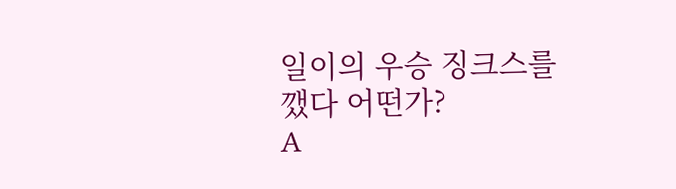일이의 우승 징크스를 깼다 어떤가?
A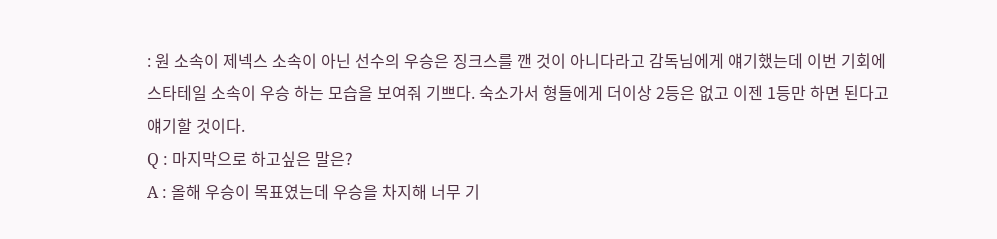: 원 소속이 제넥스 소속이 아닌 선수의 우승은 징크스를 깬 것이 아니다라고 감독님에게 얘기했는데 이번 기회에 스타테일 소속이 우승 하는 모습을 보여줘 기쁘다. 숙소가서 형들에게 더이상 2등은 없고 이젠 1등만 하면 된다고 얘기할 것이다.
Q : 마지막으로 하고싶은 말은?
A : 올해 우승이 목표였는데 우승을 차지해 너무 기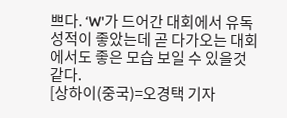쁘다. ‘W'가 드어간 대회에서 유독 성적이 좋았는데 곧 다가오는 대회에서도 좋은 모습 보일 수 있을것 같다.
[상하이(중국)=오경택 기자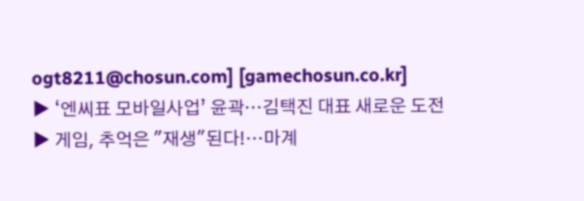ogt8211@chosun.com] [gamechosun.co.kr]
▶ ‘엔씨표 모바일사업’ 윤곽…김택진 대표 새로운 도전
▶ 게임, 추억은 ″재생″된다!…마계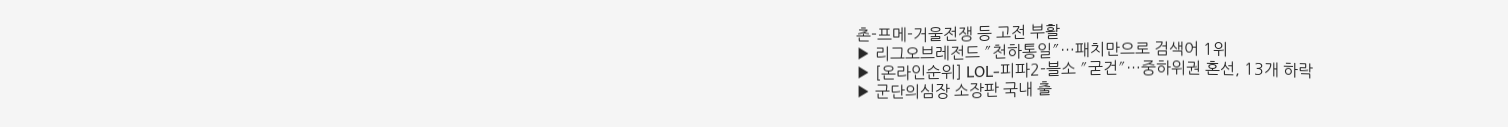촌-프메-거울전쟁 등 고전 부활
▶ 리그오브레전드 ″천하통일″…패치만으로 검색어 1위
▶ [온라인순위] LOL-피파2-블소 ″굳건″…중하위권 혼선, 13개 하락
▶ 군단의심장 소장판 국내 출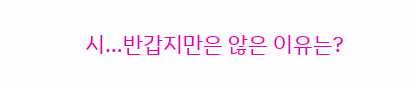시…반갑지만은 않은 이유는?